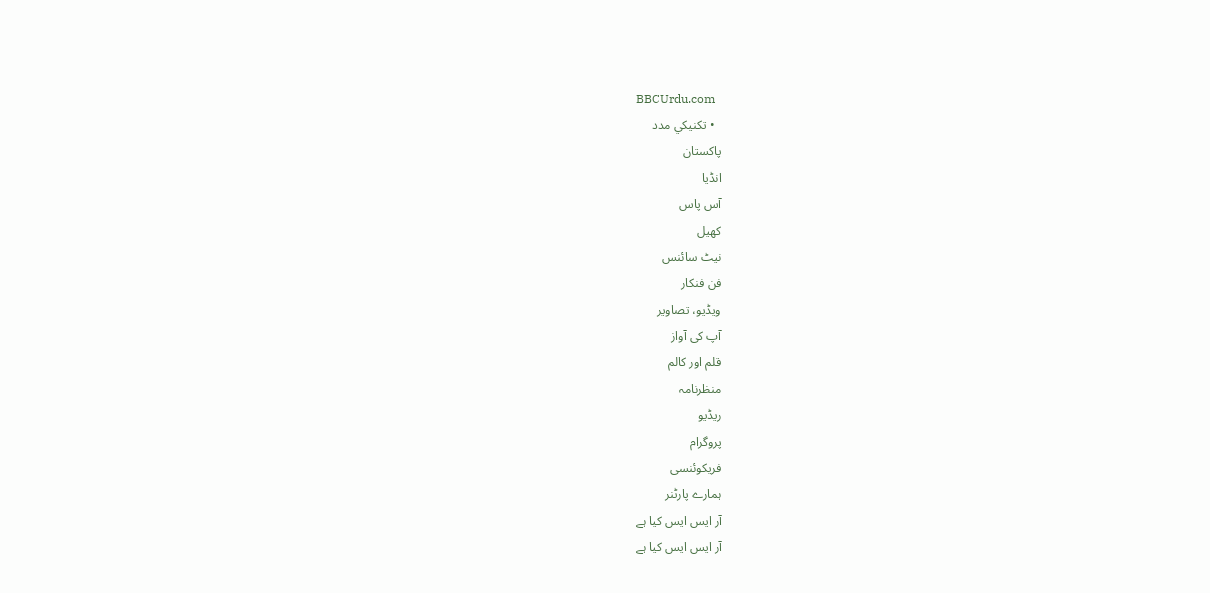BBCUrdu.com
  • تکنيکي مدد
پاکستان
انڈیا
آس پاس
کھیل
نیٹ سائنس
فن فنکار
ویڈیو، تصاویر
آپ کی آواز
قلم اور کالم
منظرنامہ
ریڈیو
پروگرام
فریکوئنسی
ہمارے پارٹنر
آر ایس ایس کیا ہے
آر ایس ایس کیا ہے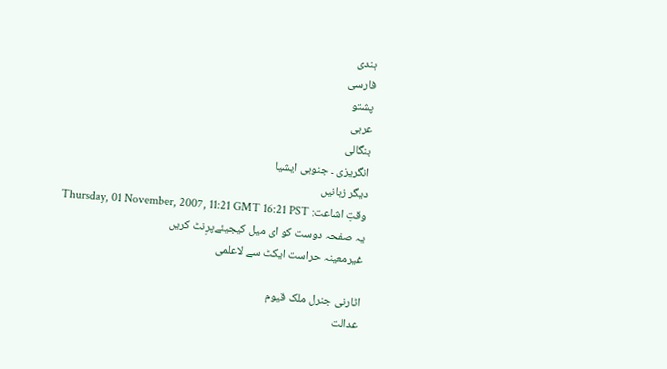ہندی
فارسی
پشتو
عربی
بنگالی
انگریزی ۔ جنوبی ایشیا
دیگر زبانیں
وقتِ اشاعت: Thursday, 01 November, 2007, 11:21 GMT 16:21 PST
یہ صفحہ دوست کو ای میل کیجیئےپرِنٹ کریں
غیرمعینہ حراست ایکٹ سے لاعلمی

اٹارنی جنرل ملک قیوم
عدالت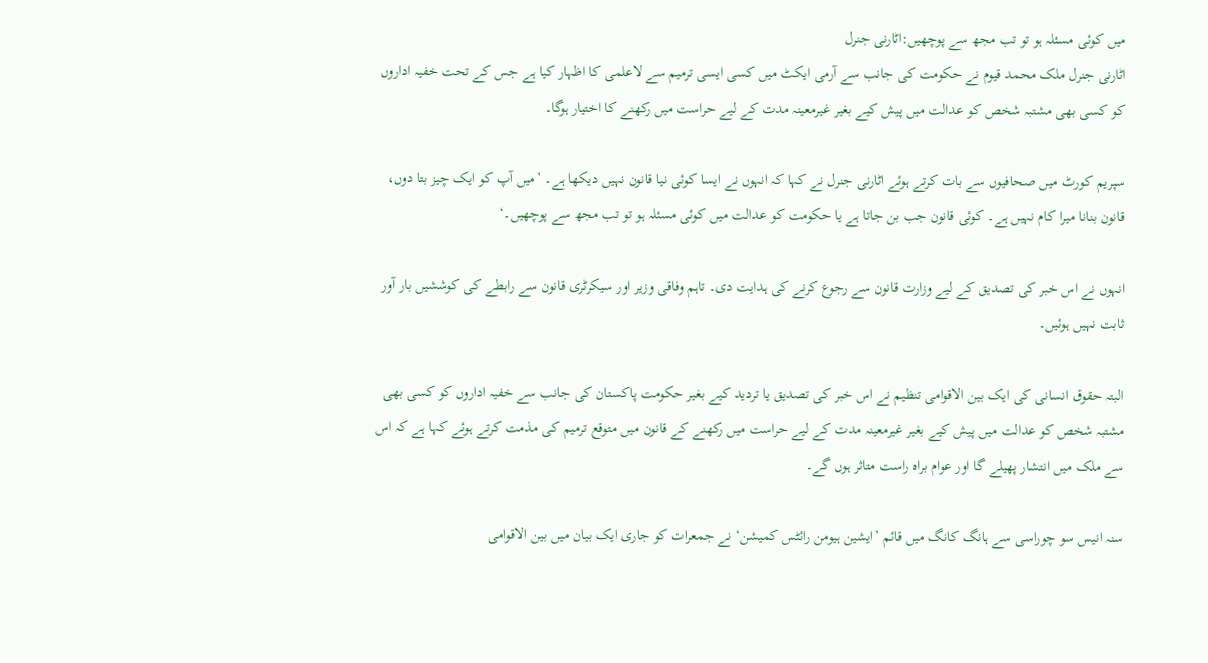میں کوئی مسئلہ ہو تو تب مجھ سے پوچھیں:اٹارنی جنرل
اٹارنی جنرل ملک محمد قیوم نے حکومت کی جانب سے آرمی ایکٹ میں کسی ایسی ترمیم سے لاعلمی کا اظہار کیا ہے جس کے تحت خفیہ اداروں کو کسی بھی مشتبہ شخص کو عدالت میں پیش کیے بغیر غیرمعینہ مدت کے لیے حراست میں رکھنے کا اختیار ہوگا۔

سپریم کورٹ میں صحافیوں سے بات کرتے ہوئے اٹارنی جنرل نے کہا کہ انہوں نے ایسا کوئی نیا قانون نہیں دیکھا ہے۔ ’میں آپ کو ایک چیز بتا دوں، قانون بنانا میرا کام نہیں ہے۔ کوئی قانون جب بن جاتا ہے یا حکومت کو عدالت میں کوئی مسئلہ ہو تو تب مجھ سے پوچھیں۔‘

انہوں نے اس خبر کی تصدیق کے لیے وزارت قانون سے رجوع کرنے کی ہدایت دی۔ تاہم وفاقی وزیر اور سیکرٹری قانون سے رابطے کی کوششیں بار آور ثابت نہیں ہوئیں۔

البتہ حقوق انسانی کی ایک بین الاقوامی تنظیم نے اس خبر کی تصدیق یا تردید کیے بغیر حکومت پاکستان کی جانب سے خفیہ اداروں کو کسی بھی مشتبہ شخص کو عدالت میں پیش کیے بغیر غیرمعینہ مدت کے لیے حراست میں رکھنے کے قانون میں متوقع ترمیم کی مذمت کرتے ہوئے کہا ہے کہ اس سے ملک میں انتشار پھیلے گا اور عوام براہ راست متاثر ہوں گے۔

سنہ انیس سو چوراسی سے ہانگ کانگ میں قائم ’ایشین ہیومن رائٹس کمیشن‘ نے جمعرات کو جاری ایک بیان میں بین الاقوامی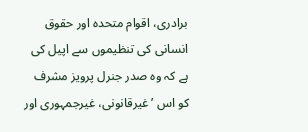برادری، اقوام متحدہ اور حقوق انسانی کی تنظیموں سے اپیل کی ہے کہ وہ صدر جنرل پرویز مشرف کو اس ’غیرقانونی، غیرجمہوری اور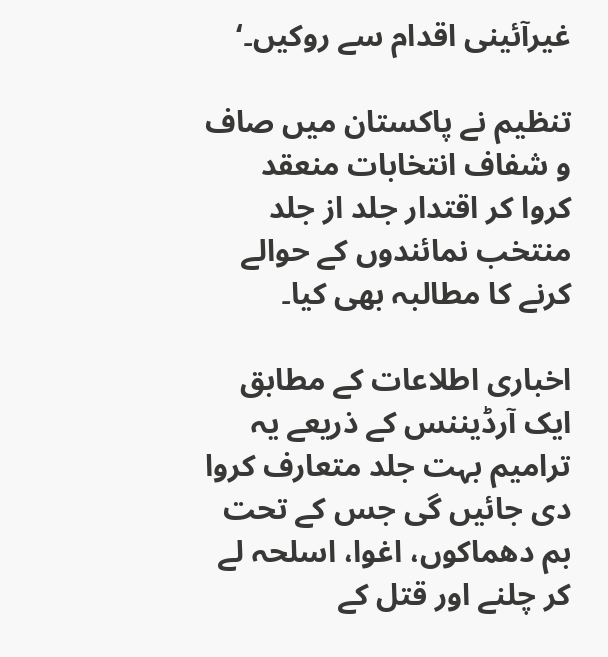غیرآئینی اقدام سے روکیں۔‘

تنظیم نے پاکستان میں صاف و شفاف انتخابات منعقد کروا کر اقتدار جلد از جلد منتخب نمائندوں کے حوالے کرنے کا مطالبہ بھی کیا۔

اخباری اطلاعات کے مطابق ایک آرڈیننس کے ذریعے یہ ترامیم بہت جلد متعارف کروا دی جائیں گی جس کے تحت بم دھماکوں، اغوا، اسلحہ لے کر چلنے اور قتل کے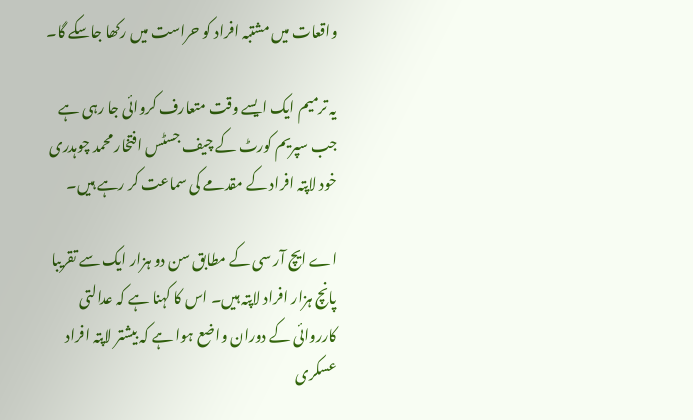واقعات میں مشتبہ افراد کو حراست میں رکھا جاسکے گا۔

یہ ترمیم ایک ایسے وقت متعارف کروائی جا رہی ہے جب سپریم کورٹ کے چیف جسٹس افتخار محمد چوہدری خود لاپتہ افراد کے مقدمے کی سماعت کر رہے ہیں۔

اے ایچ آر سی کے مطابق سن دو ہزار ایک سے تقریبا پانچ ہزار افراد لاپتہ ہیں۔ اس کا کہنا ہے کہ عدالتی کارروائی کے دوران واضع ہوا ہے کہ بیشتر لاپتہ افراد عسکری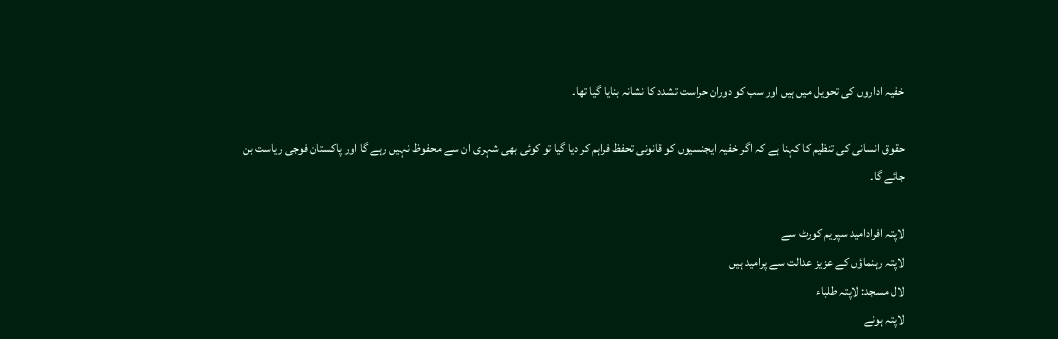خفیہ اداروں کی تحویل میں ہیں اور سب کو دوران حراست تشدد کا نشانہ بنایا گیا تھا۔

حقوق انسانی کی تنظیم کا کہنا ہے کہ اگر خفیہ ایجنسیوں کو قانونی تحفظ فراہم کر دیا گیا تو کوئی بھی شہری ان سے محفوظ نہیں رہے گا اور پاکستان فوجی ریاست بن جائے گا۔

لاپتہ افرادامید سپریم کورٹ سے
لاپتہ رہنماؤں کے عزیز عدالت سے پرامید ہیں
لال مسجد: لاپتہ طلباء
لاپتہ ہونے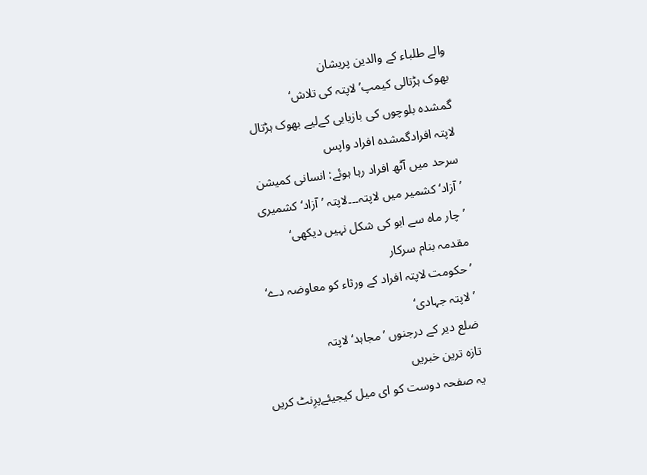والے طلباء کے والدین پریشان
بھوک ہڑتالی کیمپ’لاپتہ کی تلاش‘
گمشدہ بلوچوں کی بازیابی کےلیے بھوک ہڑتال
لاپتہ افرادگمشدہ افراد واپس
سرحد میں آٹھ افراد رہا ہوئے: انسانی کمیشن
’آزاد‘ کشمیر میں لاپتہ۔۔۔لاپتہ ’آزاد‘ کشمیری
’چار ماہ سے ابو کی شکل نہیں دیکھی‘
مقدمہ بنام سرکار
’حکومت لاپتہ افراد کے ورثاء کو معاوضہ دے‘
’لاپتہ جہادی‘
ضلع دیر کے درجنوں ’مجاہد‘ لاپتہ
تازہ ترین خبریں
یہ صفحہ دوست کو ای میل کیجیئےپرِنٹ کریں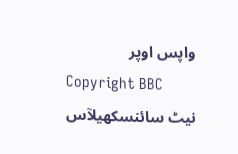واپس اوپر
Copyright BBC
نیٹ سائنسکھیلآس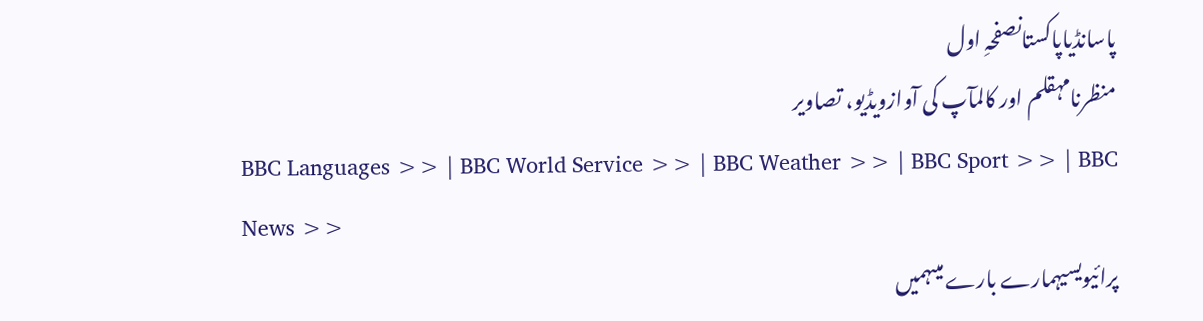پاسانڈیاپاکستانصفحہِ اول
منظرنامہقلم اور کالمآپ کی آوازویڈیو، تصاویر
BBC Languages >> | BBC World Service >> | BBC Weather >> | BBC Sport >> | BBC News >>
پرائیویسیہمارے بارے میںہمیں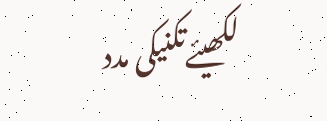لکھیئےتکنیکی مدد